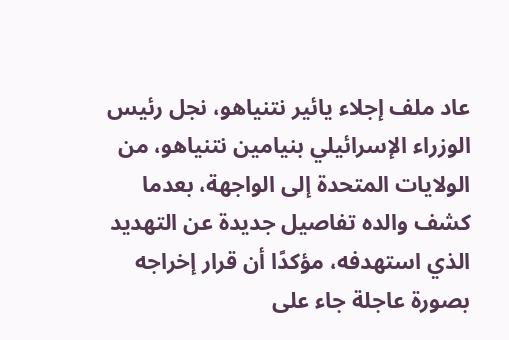عاد ملف إجلاء يائير نتنياهو، نجل رئيس الوزراء الإسرائيلي بنيامين نتنياهو، من الولايات المتحدة إلى الواجهة، بعدما كشف والده تفاصيل جديدة عن التهديد الذي استهدفه، مؤكدًا أن قرار إخراجه بصورة عاجلة جاء على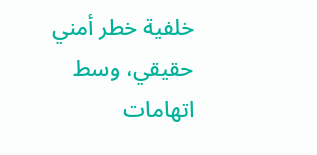خلفية خطر أمني حقيقي، وسط اتهامات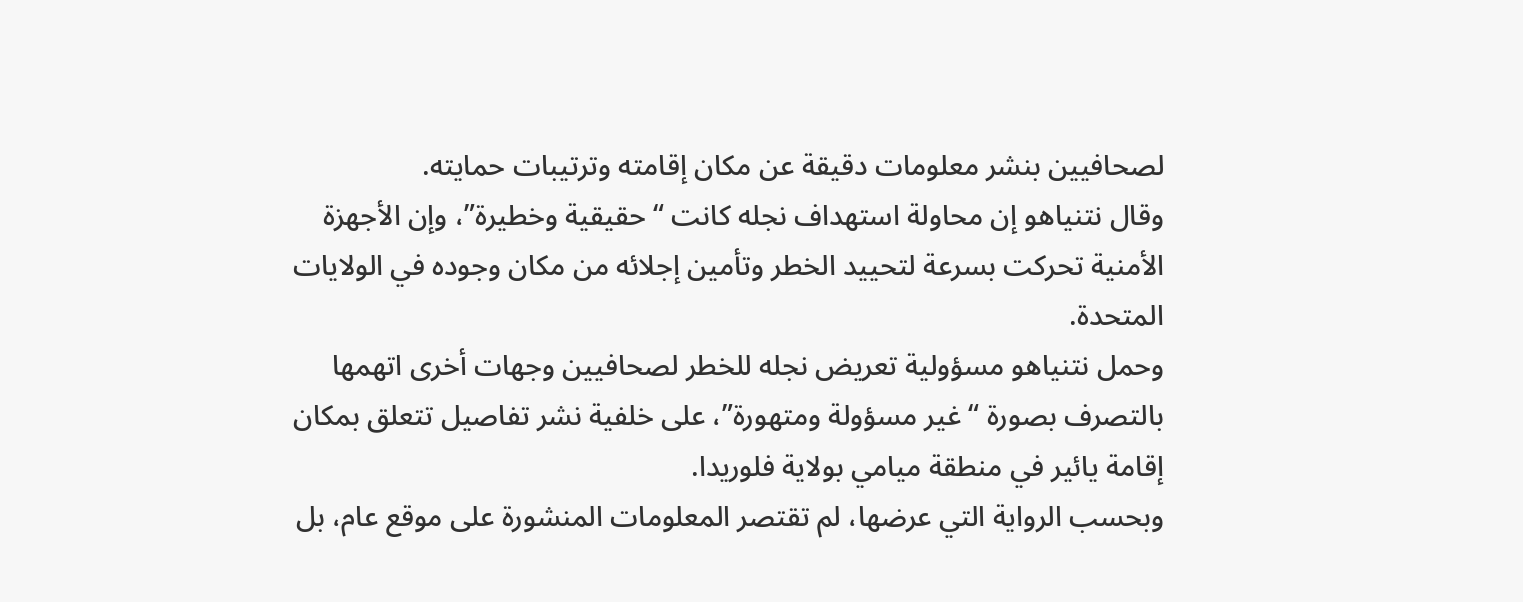لصحافيين بنشر معلومات دقيقة عن مكان إقامته وترتيبات حمايته.
وقال نتنياهو إن محاولة استهداف نجله كانت “حقيقية وخطيرة”، وإن الأجهزة الأمنية تحركت بسرعة لتحييد الخطر وتأمين إجلائه من مكان وجوده في الولايات المتحدة.
وحمل نتنياهو مسؤولية تعريض نجله للخطر لصحافيين وجهات أخرى اتهمها بالتصرف بصورة “غير مسؤولة ومتهورة”، على خلفية نشر تفاصيل تتعلق بمكان إقامة يائير في منطقة ميامي بولاية فلوريدا.
وبحسب الرواية التي عرضها، لم تقتصر المعلومات المنشورة على موقع عام، بل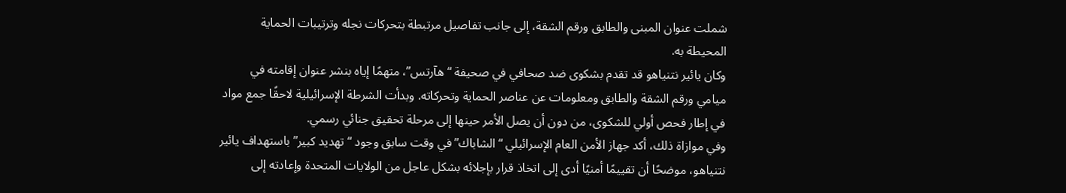شملت عنوان المبنى والطابق ورقم الشقة، إلى جانب تفاصيل مرتبطة بتحركات نجله وترتيبات الحماية المحيطة به.
وكان يائير نتنياهو قد تقدم بشكوى ضد صحافي في صحيفة “هآرتس”، متهمًا إياه بنشر عنوان إقامته في ميامي ورقم الشقة والطابق ومعلومات عن عناصر الحماية وتحركاته. وبدأت الشرطة الإسرائيلية لاحقًا جمع مواد في إطار فحص أولي للشكوى، من دون أن يصل الأمر حينها إلى مرحلة تحقيق جنائي رسمي.
وفي موازاة ذلك، أكد جهاز الأمن العام الإسرائيلي “الشاباك” في وقت سابق وجود “تهديد كبير” باستهداف يائير نتنياهو، موضحًا أن تقييمًا أمنيًا أدى إلى اتخاذ قرار بإجلائه بشكل عاجل من الولايات المتحدة وإعادته إلى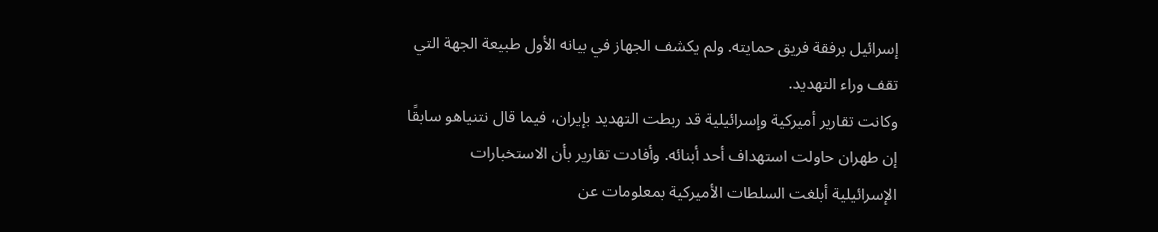إسرائيل برفقة فريق حمايته. ولم يكشف الجهاز في بيانه الأول طبيعة الجهة التي تقف وراء التهديد.
وكانت تقارير أميركية وإسرائيلية قد ربطت التهديد بإيران، فيما قال نتنياهو سابقًا إن طهران حاولت استهداف أحد أبنائه. وأفادت تقارير بأن الاستخبارات الإسرائيلية أبلغت السلطات الأميركية بمعلومات عن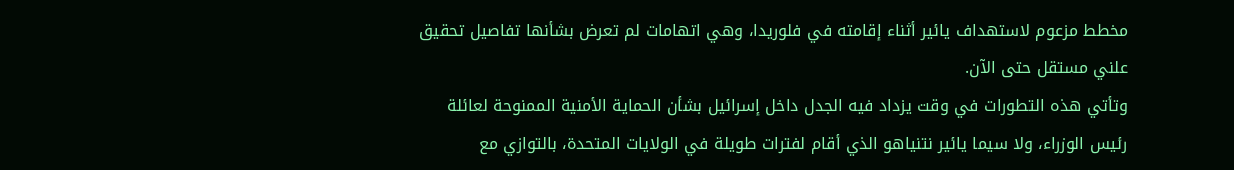مخطط مزعوم لاستهداف يائير أثناء إقامته في فلوريدا، وهي اتهامات لم تعرض بشأنها تفاصيل تحقيق علني مستقل حتى الآن.
وتأتي هذه التطورات في وقت يزداد فيه الجدل داخل إسرائيل بشأن الحماية الأمنية الممنوحة لعائلة رئيس الوزراء، ولا سيما يائير نتنياهو الذي أقام لفترات طويلة في الولايات المتحدة، بالتوازي مع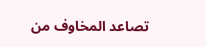تصاعد المخاوف من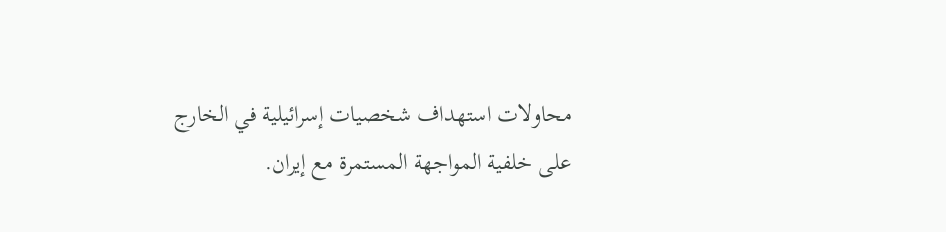محاولات استهداف شخصيات إسرائيلية في الخارج على خلفية المواجهة المستمرة مع إيران.